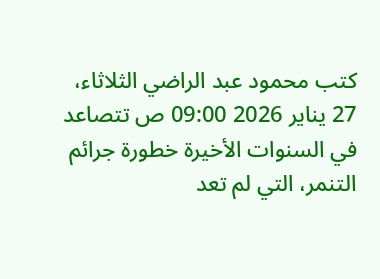كتب محمود عبد الراضي الثلاثاء، 27 يناير 2026 09:00 ص تتصاعد في السنوات الأخيرة خطورة جرائم التنمر، التي لم تعد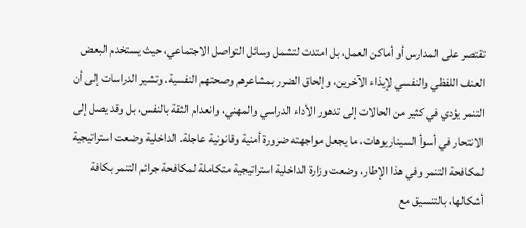تقتصر على المدارس أو أماكن العمل، بل امتدت لتشمل وسائل التواصل الاجتماعي، حيث يستخدم البعض العنف اللفظي والنفسي لإيذاء الآخرين، وإلحاق الضرر بمشاعرهم وصحتهم النفسية. وتشير الدراسات إلى أن التنمر يؤدي في كثير من الحالات إلى تدهور الأداء الدراسي والمهني، وانعدام الثقة بالنفس، بل وقد يصل إلى الانتحار في أسوأ السيناريوهات، ما يجعل مواجهته ضرورة أمنية وقانونية عاجلة. الداخلية وضعت استراتيجية لمكافحة التنمر وفي هذا الإطار، وضعت وزارة الداخلية استراتيجية متكاملة لمكافحة جرائم التنمر بكافة أشكالها، بالتنسيق مع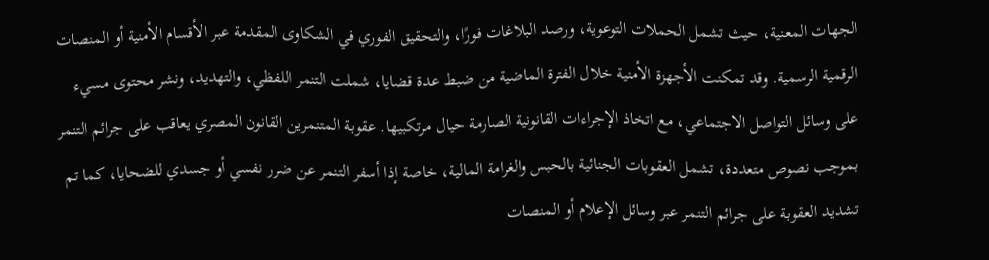الجهات المعنية، حيث تشمل الحملات التوعوية، ورصد البلاغات فورًا، والتحقيق الفوري في الشكاوى المقدمة عبر الأقسام الأمنية أو المنصات الرقمية الرسمية. وقد تمكنت الأجهزة الأمنية خلال الفترة الماضية من ضبط عدة قضايا، شملت التنمر اللفظي، والتهديد، ونشر محتوى مسيء على وسائل التواصل الاجتماعي، مع اتخاذ الإجراءات القانونية الصارمة حيال مرتكبيها. عقوبة المتنمرين القانون المصري يعاقب على جرائم التنمر بموجب نصوص متعددة، تشمل العقوبات الجنائية بالحبس والغرامة المالية، خاصة إذا أسفر التنمر عن ضرر نفسي أو جسدي للضحايا، كما تم تشديد العقوبة على جرائم التنمر عبر وسائل الإعلام أو المنصات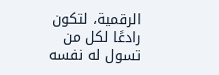الرقمية، لتكون رادعًا لكل من تسول له نفسه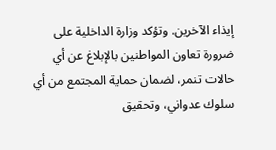إيذاء الآخرين. وتؤكد وزارة الداخلية على ضرورة تعاون المواطنين بالإبلاغ عن أي حالات تنمر، لضمان حماية المجتمع من أي سلوك عدواني، وتحقيق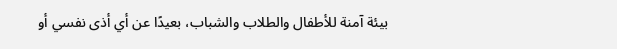بيئة آمنة للأطفال والطلاب والشباب، بعيدًا عن أي أذى نفسي أو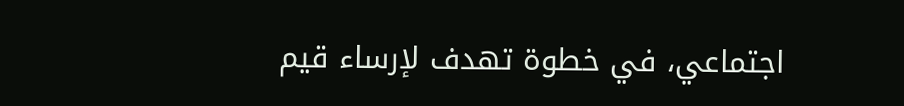اجتماعي، في خطوة تهدف لإرساء قيم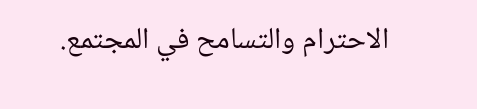الاحترام والتسامح في المجتمع.